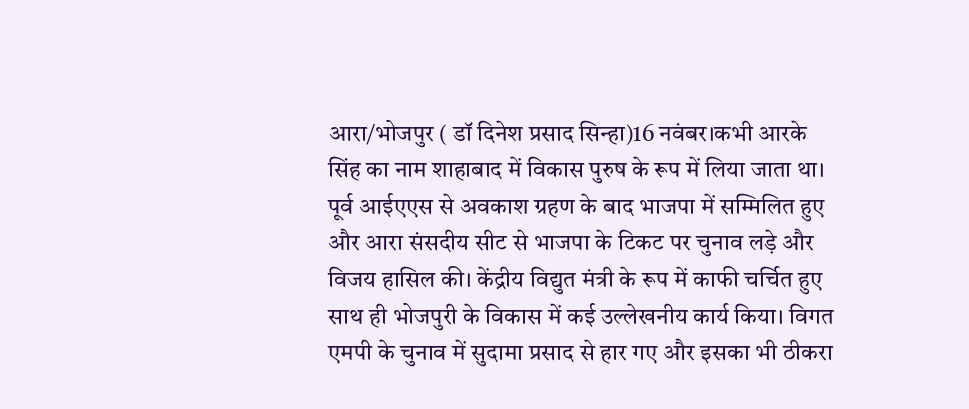आरा/भोजपुर ( डॉ दिनेश प्रसाद सिन्हा)16 नवंबर।कभी आरके सिंह का नाम शाहाबाद में विकास पुरुष के रूप में लिया जाता था। पूर्व आईएएस से अवकाश ग्रहण के बाद भाजपा में सम्मिलित हुए और आरा संसदीय सीट से भाजपा के टिकट पर चुनाव लड़े और विजय हासिल की। केंद्रीय विद्युत मंत्री के रूप में काफी चर्चित हुए साथ ही भोजपुरी के विकास में कई उल्लेखनीय कार्य किया। विगत एमपी के चुनाव में सुदामा प्रसाद से हार गए और इसका भी ठीकरा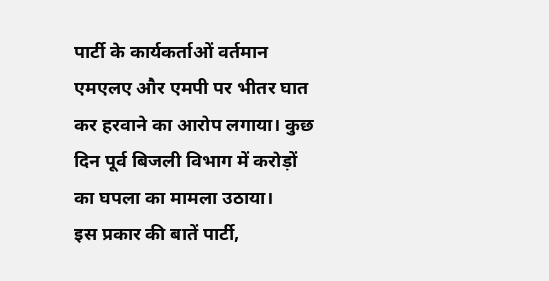पार्टी के कार्यकर्ताओं वर्तमान एमएलए और एमपी पर भीतर घात कर हरवाने का आरोप लगाया। कुछ दिन पूर्व बिजली विभाग में करोड़ों का घपला का मामला उठाया।
इस प्रकार की बातें पार्टी,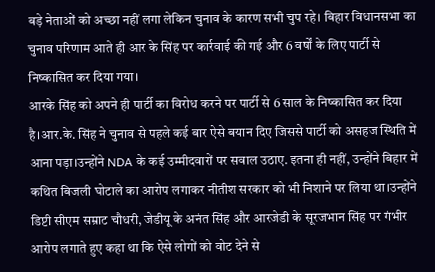बड़े नेताओं को अच्छा नहीं लगा लेकिन चुनाव के कारण सभी चुप रहे। बिहार विधानसभा का चुनाव परिणाम आते ही आर के सिंह पर कार्रवाई की गई और 6 वर्षों के लिए पार्टी से निष्कासित कर दिया गया।
आरके सिंह को अपने ही पार्टी का विरोध करने पर पार्टी से 6 साल के निष्कासित कर दिया है।आर.के. सिंह ने चुनाव से पहले कई बार ऐसे बयान दिए जिससे पार्टी को असहज स्थिति में आना पड़ा।उन्होंने NDA के कई उम्मीदवारों पर सवाल उठाए. इतना ही नहीं, उन्होंने बिहार में कथित बिजली घोटाले का आरोप लगाकर नीतीश सरकार को भी निशाने पर लिया था।उन्होंने डिप्टी सीएम सम्राट चौधरी, जेडीयू के अनंत सिंह और आरजेडी के सूरजभान सिंह पर गंभीर आरोप लगाते हुए कहा था कि ऐसे लोगों को वोट देने से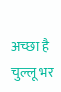अच्छा है चुल्लू भर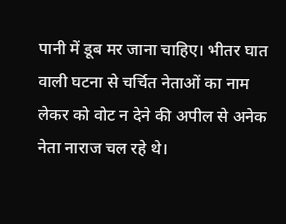पानी में डूब मर जाना चाहिए। भीतर घात वाली घटना से चर्चित नेताओं का नाम लेकर को वोट न देने की अपील से अनेक नेता नाराज चल रहे थे।